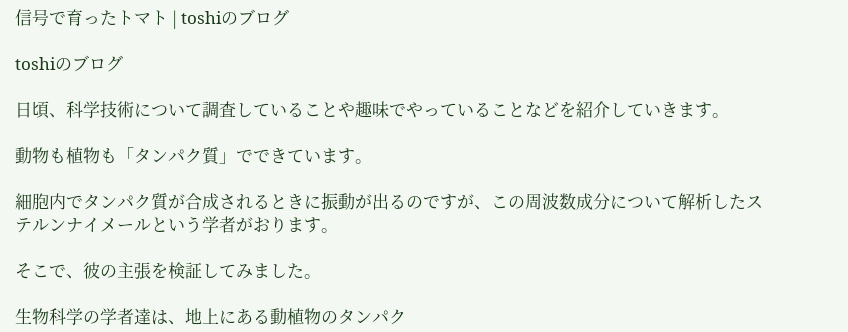信号で育ったトマト | toshiのブログ

toshiのブログ

日頃、科学技術について調査していることや趣味でやっていることなどを紹介していきます。

動物も植物も「タンパク質」でできています。

細胞内でタンパク質が合成されるときに振動が出るのですが、この周波数成分について解析したステルンナイメールという学者がおります。

そこで、彼の主張を検証してみました。

生物科学の学者達は、地上にある動植物のタンパク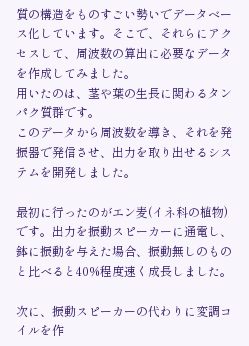質の構造をものすごい勢いでデータベース化しています。そこで、それらにアクセスして、周波数の算出に必要なデータを作成してみました。
用いたのは、茎や葉の生長に関わるタンパク質群です。
このデータから周波数を導き、それを発振器で発信させ、出力を取り出せるシステムを開発しました。

最初に行ったのがエン麦(イネ科の植物)です。出力を振動スピーカーに通電し、鉢に振動を与えた場合、振動無しのものと比べると40%程度速く成長しました。

次に、振動スピーカーの代わりに変調コイルを作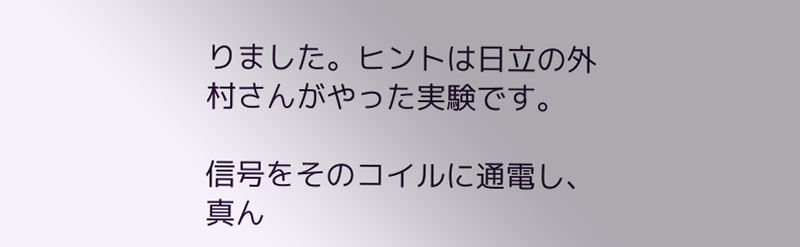りました。ヒントは日立の外村さんがやった実験です。

信号をそのコイルに通電し、真ん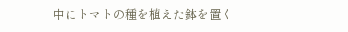中にトマトの種を植えた鉢を置く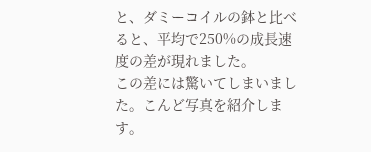と、ダミーコイルの鉢と比べると、平均で250%の成長速度の差が現れました。
この差には驚いてしまいました。こんど写真を紹介します。